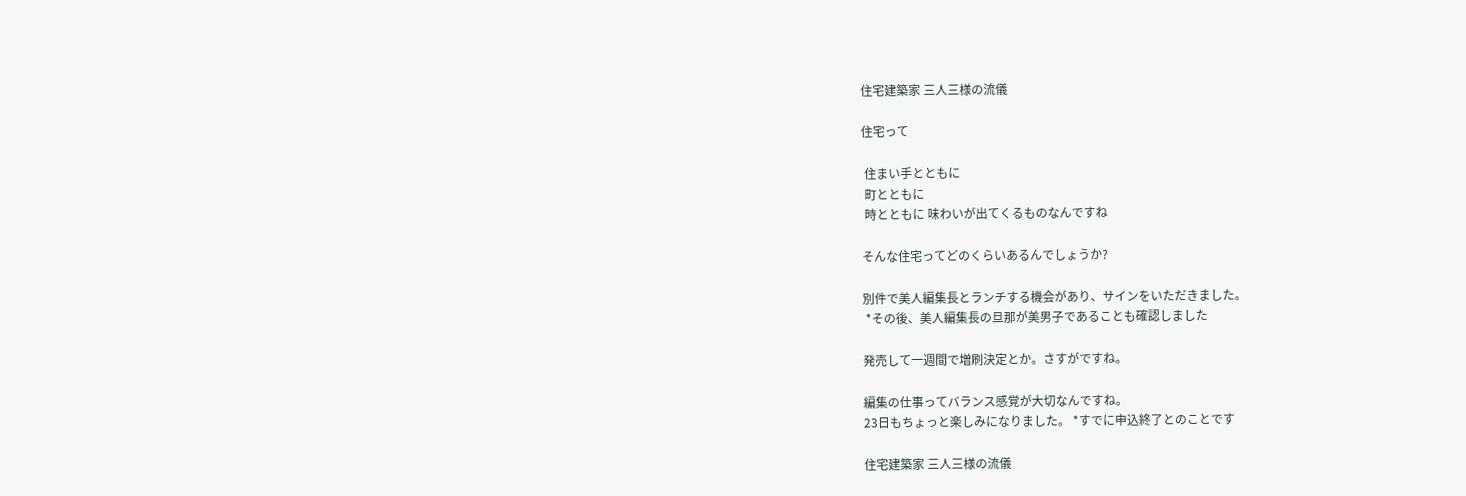住宅建築家 三人三様の流儀

住宅って

 住まい手とともに
 町とともに
 時とともに 味わいが出てくるものなんですね

そんな住宅ってどのくらいあるんでしょうか?

別件で美人編集長とランチする機会があり、サインをいただきました。
 *その後、美人編集長の旦那が美男子であることも確認しました

発売して一週間で増刷決定とか。さすがですね。

編集の仕事ってバランス感覚が大切なんですね。
23日もちょっと楽しみになりました。 *すでに申込終了とのことです

住宅建築家 三人三様の流儀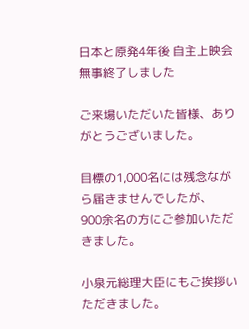日本と原発4年後 自主上映会 無事終了しました

ご来場いただいた皆様、ありがとうございました。

目標の1,000名には残念ながら届きませんでしたが、
900余名の方にご参加いただきました。

小泉元総理大臣にもご挨拶いただきました。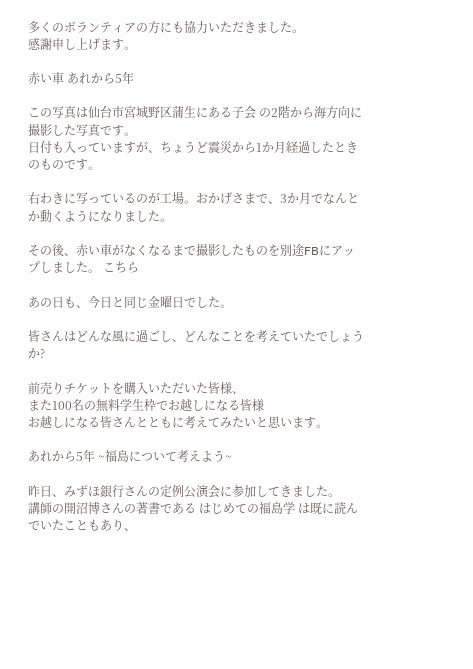多くのボランティアの方にも協力いただきました。
感謝申し上げます。

赤い車 あれから5年

この写真は仙台市宮城野区蒲生にある子会 の2階から海方向に撮影した写真です。
日付も入っていますが、ちょうど震災から1か月経過したときのものです。

右わきに写っているのが工場。おかげさまで、3か月でなんとか動くようになりました。

その後、赤い車がなくなるまで撮影したものを別途FBにアップしました。 こちら

あの日も、今日と同じ金曜日でした。

皆さんはどんな風に過ごし、どんなことを考えていたでしょうか?

前売りチケットを購入いただいた皆様、
また100名の無料学生枠でお越しになる皆様
お越しになる皆さんとともに考えてみたいと思います。

あれから5年 ~福島について考えよう~

昨日、みずほ銀行さんの定例公演会に参加してきました。
講師の開沼博さんの著書である はじめての福島学 は既に読んでいたこともあり、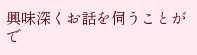興味深くお話を伺うことがで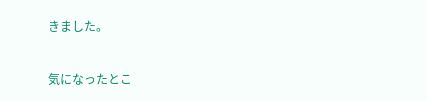きました。

気になったとこ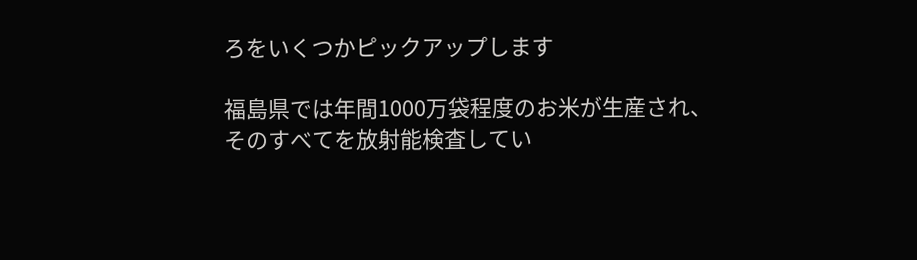ろをいくつかピックアップします

福島県では年間1000万袋程度のお米が生産され、そのすべてを放射能検査してい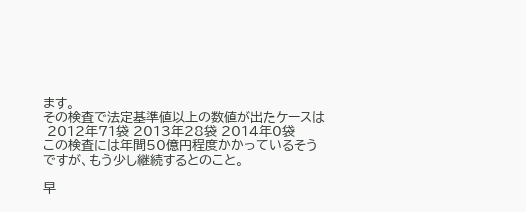ます。
その検査で法定基準値以上の数値が出たケースは
 2012年71袋 2013年28袋 2014年0袋
この検査には年間50億円程度かかっているそうですが、もう少し継続するとのこと。

早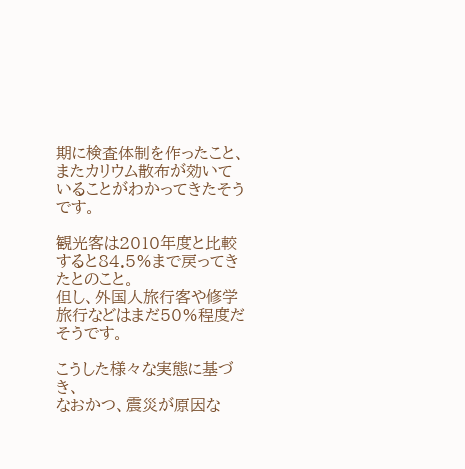期に検査体制を作ったこと、またカリウム散布が効いていることがわかってきたそうです。

観光客は2010年度と比較すると84.5%まで戻ってきたとのこと。
但し、外国人旅行客や修学旅行などはまだ50%程度だそうです。

こうした様々な実態に基づき、
なおかつ、震災が原因な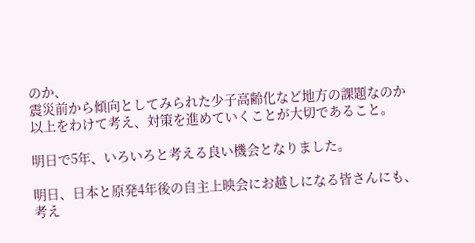のか、
震災前から傾向としてみられた少子高齢化など地方の課題なのか
以上をわけて考え、対策を進めていくことが大切であること。

明日で5年、いろいろと考える良い機会となりました。

明日、日本と原発4年後の自主上映会にお越しになる皆さんにも、
考え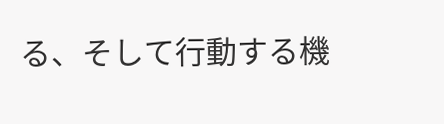る、そして行動する機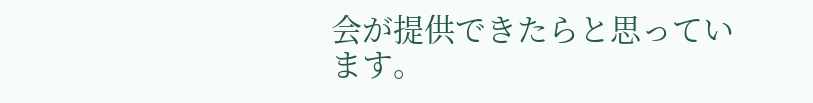会が提供できたらと思っています。